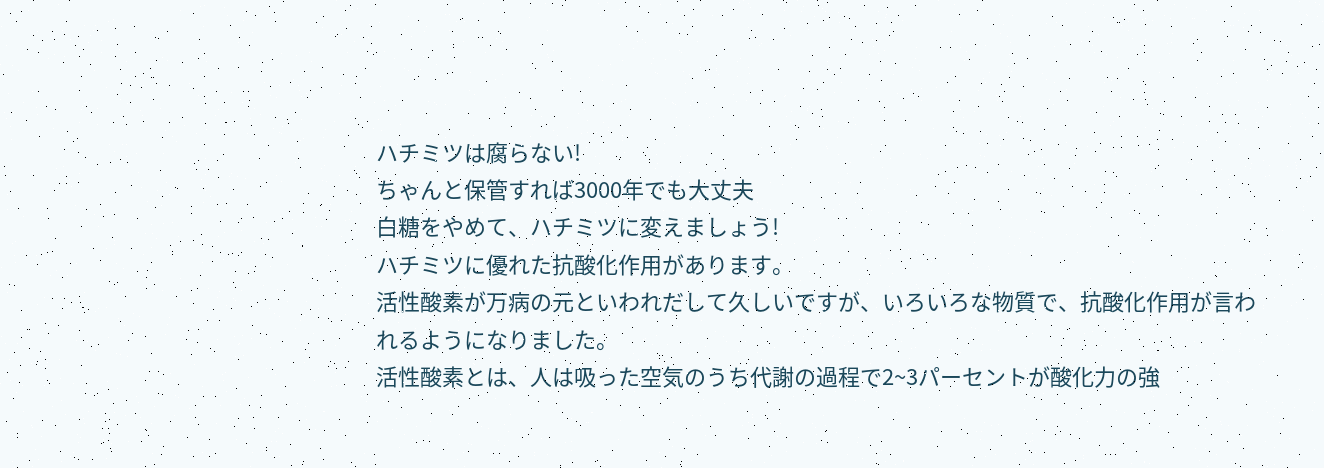ハチミツは腐らない!
ちゃんと保管すれば3000年でも大丈夫
白糖をやめて、ハチミツに変えましょう!
ハチミツに優れた抗酸化作用があります。
活性酸素が万病の元といわれだして久しいですが、いろいろな物質で、抗酸化作用が言われるようになりました。
活性酸素とは、人は吸った空気のうち代謝の過程で2~3パーセントが酸化力の強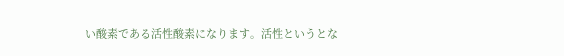い酸素である活性酸素になります。活性というとな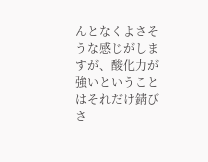んとなくよさそうな感じがしますが、酸化力が強いということはそれだけ錆びさ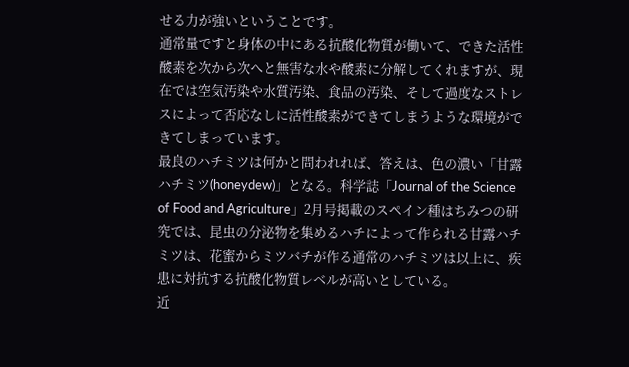せる力が強いということです。
通常量ですと身体の中にある抗酸化物質が働いて、できた活性酸素を次から次へと無害な水や酸素に分解してくれますが、現在では空気汚染や水質汚染、食品の汚染、そして過度なストレスによって否応なしに活性酸素ができてしまうような環境ができてしまっています。
最良のハチミツは何かと問われれば、答えは、色の濃い「甘露ハチミツ(honeydew)」となる。科学誌「Journal of the Science of Food and Agriculture」2月号掲載のスペイン種はちみつの研究では、昆虫の分泌物を集めるハチによって作られる甘露ハチミツは、花蜜からミツバチが作る通常のハチミツは以上に、疾患に対抗する抗酸化物質レベルが高いとしている。
近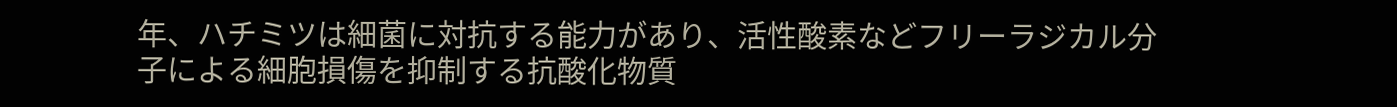年、ハチミツは細菌に対抗する能力があり、活性酸素などフリーラジカル分子による細胞損傷を抑制する抗酸化物質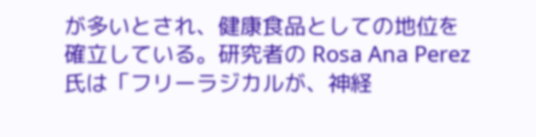が多いとされ、健康食品としての地位を確立している。研究者の Rosa Ana Perez 氏は「フリーラジカルが、神経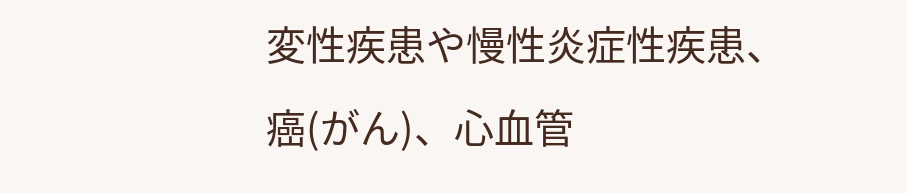変性疾患や慢性炎症性疾患、癌(がん)、心血管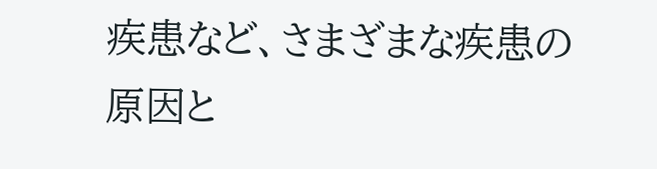疾患など、さまざまな疾患の原因と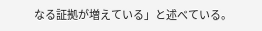なる証拠が増えている」と述べている。